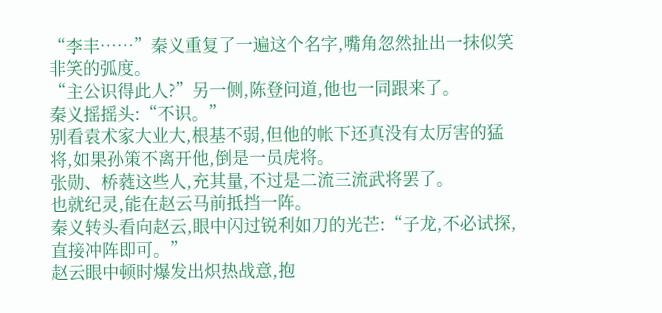“李丰……”秦义重复了一遍这个名字,嘴角忽然扯出一抹似笑非笑的弧度。
“主公识得此人?”另一侧,陈登问道,他也一同跟来了。
秦义摇摇头:“不识。”
别看袁术家大业大,根基不弱,但他的帐下还真没有太厉害的猛将,如果孙策不离开他,倒是一员虎将。
张勋、桥蕤这些人,充其量,不过是二流三流武将罢了。
也就纪灵,能在赵云马前抵挡一阵。
秦义转头看向赵云,眼中闪过锐利如刀的光芒:“子龙,不必试探,直接冲阵即可。”
赵云眼中顿时爆发出炽热战意,抱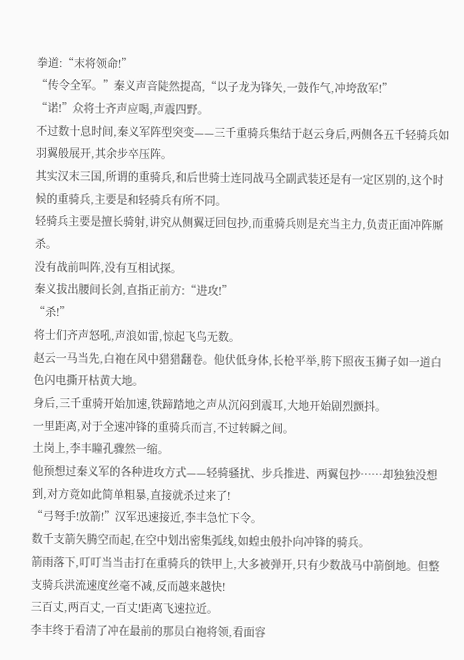拳道:“末将领命!”
“传令全军。”秦义声音陡然提高,“以子龙为锋矢,一鼓作气,冲垮敌军!”
“诺!”众将士齐声应喝,声震四野。
不过数十息时间,秦义军阵型突变——三千重骑兵集结于赵云身后,两侧各五千轻骑兵如羽翼般展开,其余步卒压阵。
其实汉末三国,所谓的重骑兵,和后世骑士连同战马全副武装还是有一定区别的,这个时候的重骑兵,主要是和轻骑兵有所不同。
轻骑兵主要是擅长骑射,讲究从侧翼迂回包抄,而重骑兵则是充当主力,负责正面冲阵厮杀。
没有战前叫阵,没有互相试探。
秦义拔出腰间长剑,直指正前方:“进攻!”
“杀!”
将士们齐声怒吼,声浪如雷,惊起飞鸟无数。
赵云一马当先,白袍在风中猎猎翻卷。他伏低身体,长枪平举,胯下照夜玉狮子如一道白色闪电撕开枯黄大地。
身后,三千重骑开始加速,铁蹄踏地之声从沉闷到震耳,大地开始剧烈颤抖。
一里距离,对于全速冲锋的重骑兵而言,不过转瞬之间。
土岗上,李丰瞳孔骤然一缩。
他预想过秦义军的各种进攻方式——轻骑骚扰、步兵推进、两翼包抄……却独独没想到,对方竟如此简单粗暴,直接就杀过来了!
“弓弩手!放箭!”汉军迅速接近,李丰急忙下令。
数千支箭矢腾空而起,在空中划出密集弧线,如蝗虫般扑向冲锋的骑兵。
箭雨落下,叮叮当当击打在重骑兵的铁甲上,大多被弹开,只有少数战马中箭倒地。但整支骑兵洪流速度丝毫不减,反而越来越快!
三百丈,两百丈,一百丈!距离飞速拉近。
李丰终于看清了冲在最前的那员白袍将领,看面容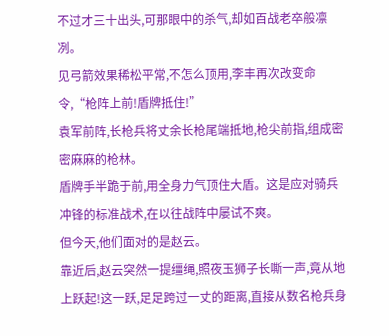不过才三十出头,可那眼中的杀气,却如百战老卒般凛冽。
见弓箭效果稀松平常,不怎么顶用,李丰再次改变命令,“枪阵上前!盾牌抵住!”
袁军前阵,长枪兵将丈余长枪尾端抵地,枪尖前指,组成密密麻麻的枪林。
盾牌手半跪于前,用全身力气顶住大盾。这是应对骑兵冲锋的标准战术,在以往战阵中屡试不爽。
但今天,他们面对的是赵云。
靠近后,赵云突然一提缰绳,照夜玉狮子长嘶一声,竟从地上跃起!这一跃,足足跨过一丈的距离,直接从数名枪兵身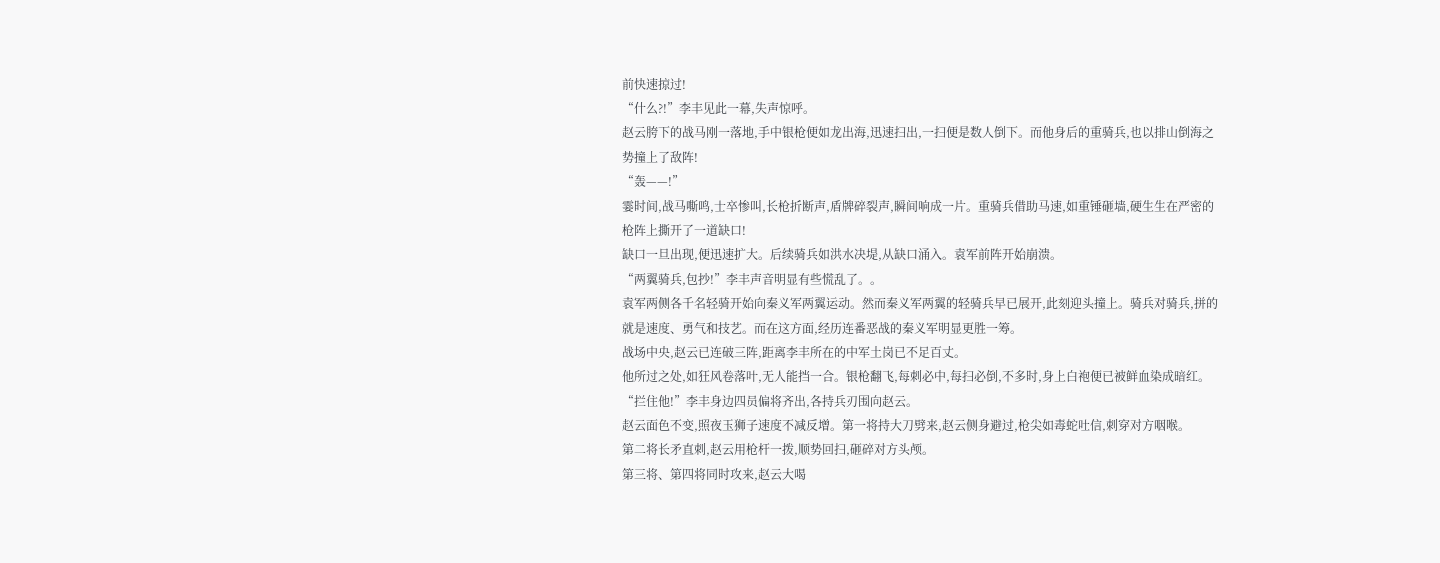前快速掠过!
“什么?!”李丰见此一幕,失声惊呼。
赵云胯下的战马刚一落地,手中银枪便如龙出海,迅速扫出,一扫便是数人倒下。而他身后的重骑兵,也以排山倒海之势撞上了敌阵!
“轰——!”
霎时间,战马嘶鸣,士卒惨叫,长枪折断声,盾牌碎裂声,瞬间响成一片。重骑兵借助马速,如重锤砸墙,硬生生在严密的枪阵上撕开了一道缺口!
缺口一旦出现,便迅速扩大。后续骑兵如洪水决堤,从缺口涌入。袁军前阵开始崩溃。
“两翼骑兵,包抄!”李丰声音明显有些慌乱了。。
袁军两侧各千名轻骑开始向秦义军两翼运动。然而秦义军两翼的轻骑兵早已展开,此刻迎头撞上。骑兵对骑兵,拼的就是速度、勇气和技艺。而在这方面,经历连番恶战的秦义军明显更胜一筹。
战场中央,赵云已连破三阵,距离李丰所在的中军土岗已不足百丈。
他所过之处,如狂风卷落叶,无人能挡一合。银枪翻飞,每刺必中,每扫必倒,不多时,身上白袍便已被鲜血染成暗红。
“拦住他!”李丰身边四员偏将齐出,各持兵刃围向赵云。
赵云面色不变,照夜玉狮子速度不减反增。第一将持大刀劈来,赵云侧身避过,枪尖如毒蛇吐信,刺穿对方咽喉。
第二将长矛直刺,赵云用枪杆一拨,顺势回扫,砸碎对方头颅。
第三将、第四将同时攻来,赵云大喝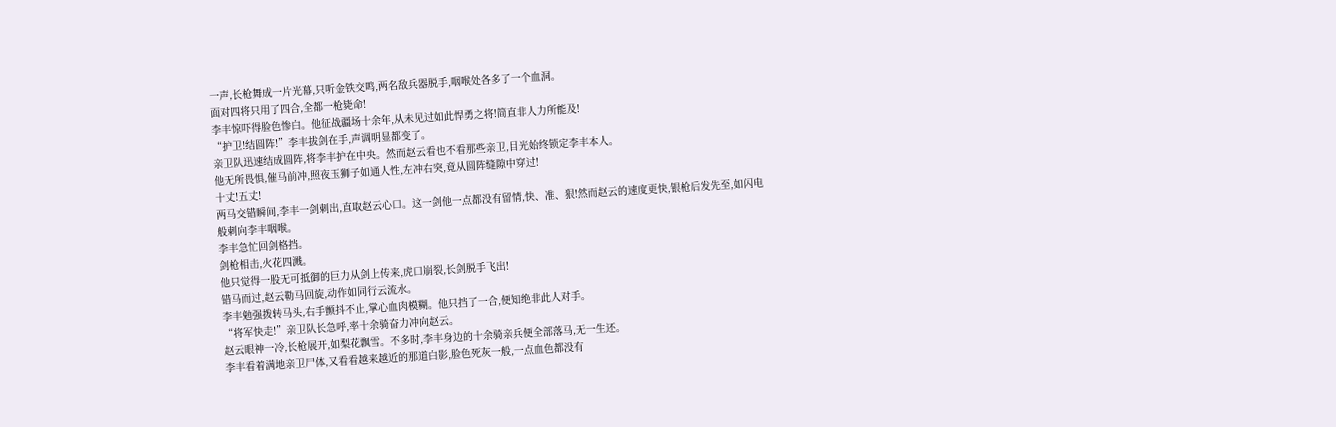一声,长枪舞成一片光幕,只听金铁交鸣,两名敌兵器脱手,咽喉处各多了一个血洞。
面对四将只用了四合,全都一枪毙命!
李丰惊吓得脸色惨白。他征战疆场十余年,从未见过如此悍勇之将!简直非人力所能及!
“护卫!结圆阵!”李丰拔剑在手,声调明显都变了。
亲卫队迅速结成圆阵,将李丰护在中央。然而赵云看也不看那些亲卫,目光始终锁定李丰本人。
他无所畏惧,催马前冲,照夜玉狮子如通人性,左冲右突,竟从圆阵缝隙中穿过!
十丈!五丈!
两马交错瞬间,李丰一剑刺出,直取赵云心口。这一剑他一点都没有留情,快、准、狠!然而赵云的速度更快,银枪后发先至,如闪电般刺向李丰咽喉。
李丰急忙回剑格挡。
剑枪相击,火花四溅。
他只觉得一股无可抵御的巨力从剑上传来,虎口崩裂,长剑脱手飞出!
错马而过,赵云勒马回旋,动作如同行云流水。
李丰勉强拨转马头,右手颤抖不止,掌心血肉模糊。他只挡了一合,便知绝非此人对手。
“将军快走!”亲卫队长急呼,率十余骑奋力冲向赵云。
赵云眼神一冷,长枪展开,如梨花飘雪。不多时,李丰身边的十余骑亲兵便全部落马,无一生还。
李丰看着满地亲卫尸体,又看看越来越近的那道白影,脸色死灰一般,一点血色都没有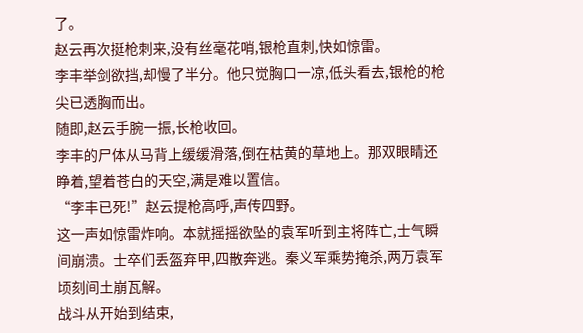了。
赵云再次挺枪刺来,没有丝毫花哨,银枪直刺,快如惊雷。
李丰举剑欲挡,却慢了半分。他只觉胸口一凉,低头看去,银枪的枪尖已透胸而出。
随即,赵云手腕一振,长枪收回。
李丰的尸体从马背上缓缓滑落,倒在枯黄的草地上。那双眼睛还睁着,望着苍白的天空,满是难以置信。
“李丰已死!”赵云提枪高呼,声传四野。
这一声如惊雷炸响。本就摇摇欲坠的袁军听到主将阵亡,士气瞬间崩溃。士卒们丢盔弃甲,四散奔逃。秦义军乘势掩杀,两万袁军顷刻间土崩瓦解。
战斗从开始到结束,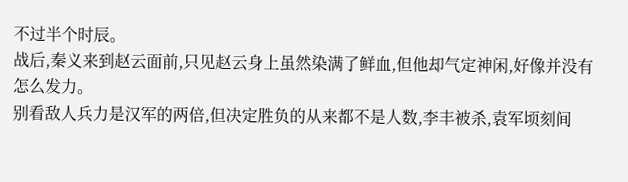不过半个时辰。
战后,秦义来到赵云面前,只见赵云身上虽然染满了鲜血,但他却气定神闲,好像并没有怎么发力。
别看敌人兵力是汉军的两倍,但决定胜负的从来都不是人数,李丰被杀,袁军顷刻间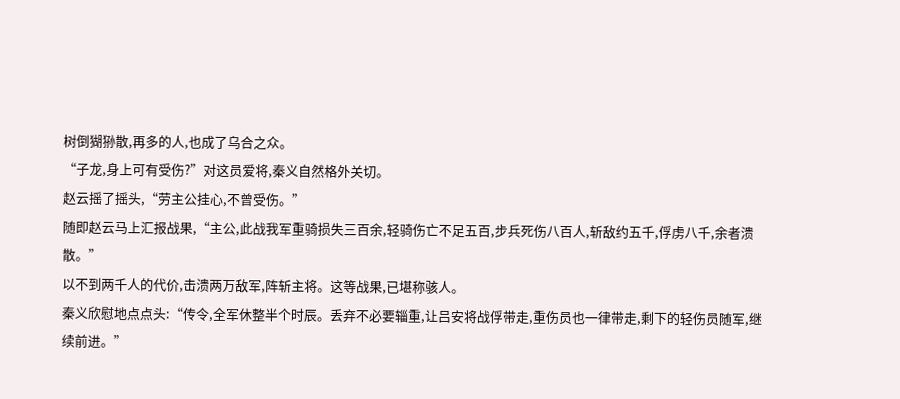树倒猢狲散,再多的人,也成了乌合之众。
“子龙,身上可有受伤?”对这员爱将,秦义自然格外关切。
赵云摇了摇头,“劳主公挂心,不曾受伤。”
随即赵云马上汇报战果,“主公,此战我军重骑损失三百余,轻骑伤亡不足五百,步兵死伤八百人,斩敌约五千,俘虏八千,余者溃散。”
以不到两千人的代价,击溃两万敌军,阵斩主将。这等战果,已堪称骇人。
秦义欣慰地点点头:“传令,全军休整半个时辰。丢弃不必要辎重,让吕安将战俘带走,重伤员也一律带走,剩下的轻伤员随军,继续前进。”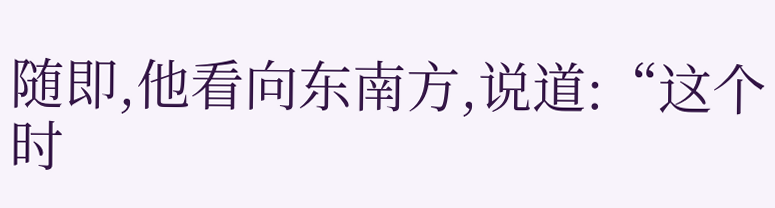随即,他看向东南方,说道:“这个时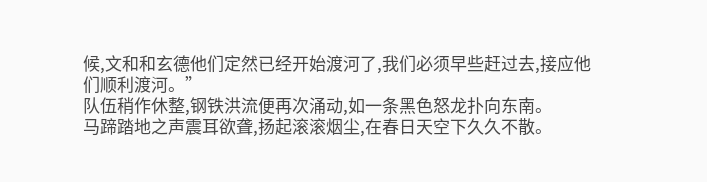候,文和和玄德他们定然已经开始渡河了,我们必须早些赶过去,接应他们顺利渡河。”
队伍稍作休整,钢铁洪流便再次涌动,如一条黑色怒龙扑向东南。
马蹄踏地之声震耳欲聋,扬起滚滚烟尘,在春日天空下久久不散。